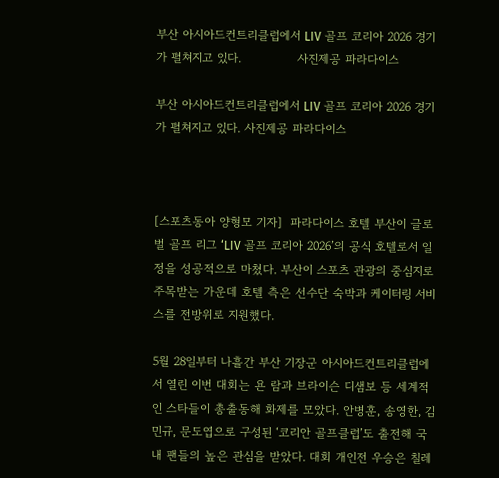부산 아시아드컨트리클럽에서 LIV 골프 코리아 2026 경기가 펼쳐지고 있다.              사진제공 파라다이스

부산 아시아드컨트리클럽에서 LIV 골프 코리아 2026 경기가 펼쳐지고 있다. 사진제공 파라다이스



[스포츠동아 양형모 기자]  파라다이스 호텔 부산이 글로벌 골프 리그 ‘LIV 골프 코리아 2026’의 공식 호텔로서 일정을 성공적으로 마쳤다. 부산이 스포츠 관광의 중심지로 주목받는 가운데 호텔 측은 선수단 숙박과 케이터링 서비스를 전방위로 지원했다.

5월 28일부터 나흘간 부산 기장군 아시아드컨트리클럽에서 열린 이번 대회는 욘 람과 브라이슨 디샘보 등 세계적인 스타들이 총출동해 화제를 모았다. 안병훈, 송영한, 김민규, 문도엽으로 구성된 ‘코리안 골프클럽’도 출전해 국내 팬들의 높은 관심을 받았다. 대회 개인전 우승은 칠레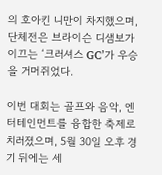의 호아킨 니만이 차지했으며, 단체전은 브라이슨 디샘보가 이끄는 ‘크러셔스 GC’가 우승을 거머쥐었다.

이번 대회는 골프와 음악, 엔터테인먼트를 융합한 축제로 치러졌으며, 5월 30일 오후 경기 뒤에는 세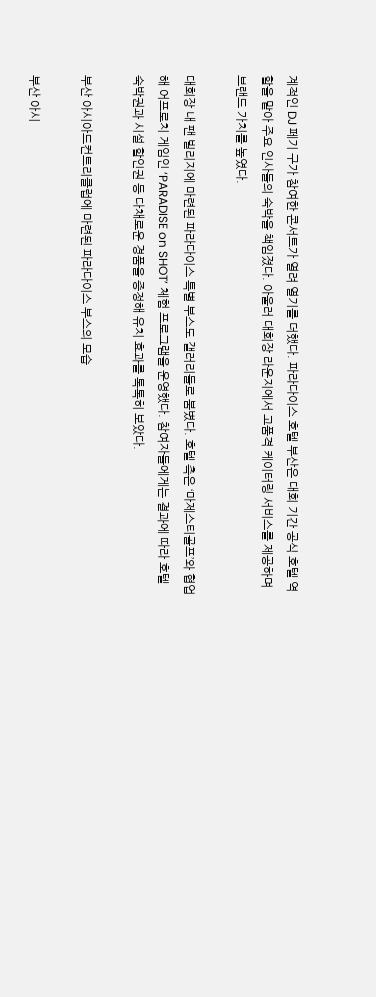계적인 DJ 페기 구가 참여한 콘서트가 열려 열기를 더했다. 파라다이스 호텔 부산은 대회 기간 공식 호텔 역할을 맡아 주요 인사들의 숙박을 책임졌다. 아울러 대회장 라운지에서 고품격 케이터링 서비스를 제공하며 브랜드 가치를 높였다.

대회장 내 팬 빌리지에 마련된 파라다이스 특별 부스도 갤러리들로 붐볐다. 호텔 측은 ‘마제스티골프’와 협업해 어프로치 게임인 ‘PARADISE on SHOT’ 체험 프로그램을 운영했다. 참여자들에게는 결과에 따라 호텔 숙박권과 시설 할인권 등 다채로운 경품을 증정해 유치 효과를 톡톡히 보았다.

부산 아시아드컨트리클럽에 마련된 파라다이스 부스의 모습

부산 아시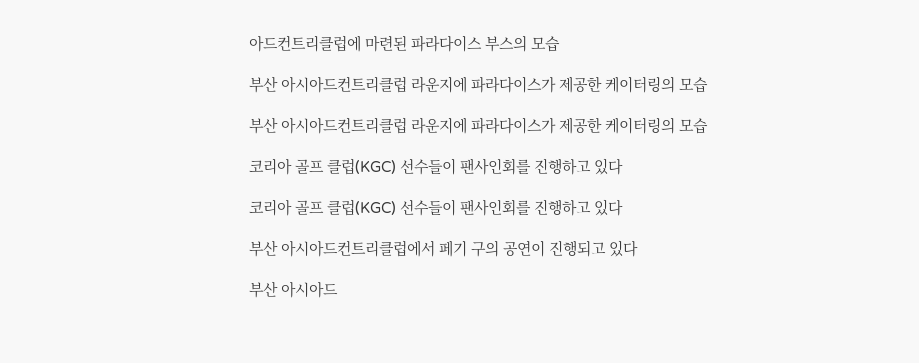아드컨트리클럽에 마련된 파라다이스 부스의 모습

부산 아시아드컨트리클럽 라운지에 파라다이스가 제공한 케이터링의 모습

부산 아시아드컨트리클럽 라운지에 파라다이스가 제공한 케이터링의 모습

코리아 골프 클럽(KGC) 선수들이 팬사인회를 진행하고 있다

코리아 골프 클럽(KGC) 선수들이 팬사인회를 진행하고 있다

부산 아시아드컨트리클럽에서 페기 구의 공연이 진행되고 있다

부산 아시아드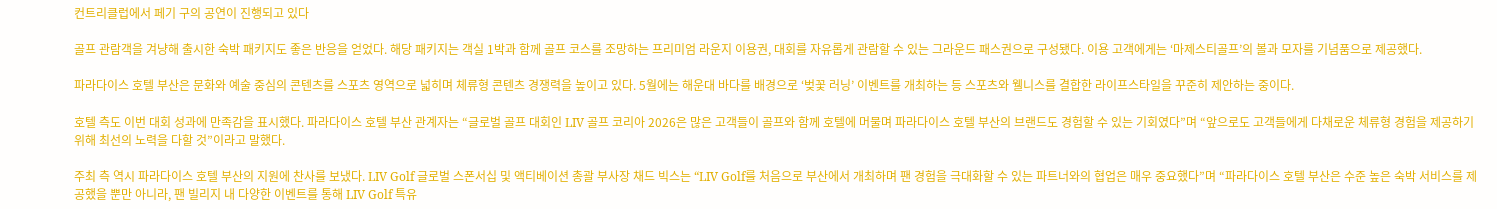컨트리클럽에서 페기 구의 공연이 진행되고 있다

골프 관람객을 겨냥해 출시한 숙박 패키지도 좋은 반응을 얻었다. 해당 패키지는 객실 1박과 함께 골프 코스를 조망하는 프리미엄 라운지 이용권, 대회를 자유롭게 관람할 수 있는 그라운드 패스권으로 구성됐다. 이용 고객에게는 ‘마제스티골프’의 볼과 모자를 기념품으로 제공했다.

파라다이스 호텔 부산은 문화와 예술 중심의 콘텐츠를 스포츠 영역으로 넓히며 체류형 콘텐츠 경쟁력을 높이고 있다. 5월에는 해운대 바다를 배경으로 ‘벚꽃 러닝’ 이벤트를 개최하는 등 스포츠와 웰니스를 결합한 라이프스타일을 꾸준히 제안하는 중이다.

호텔 측도 이번 대회 성과에 만족감을 표시했다. 파라다이스 호텔 부산 관계자는 “글로벌 골프 대회인 LIV 골프 코리아 2026은 많은 고객들이 골프와 함께 호텔에 머물며 파라다이스 호텔 부산의 브랜드도 경험할 수 있는 기회였다”며 “앞으로도 고객들에게 다채로운 체류형 경험을 제공하기 위해 최선의 노력을 다할 것”이라고 말했다.

주최 측 역시 파라다이스 호텔 부산의 지원에 찬사를 보냈다. LIV Golf 글로벌 스폰서십 및 액티베이션 총괄 부사장 채드 빅스는 “LIV Golf를 처음으로 부산에서 개최하며 팬 경험을 극대화할 수 있는 파트너와의 협업은 매우 중요했다”며 “파라다이스 호텔 부산은 수준 높은 숙박 서비스를 제공했을 뿐만 아니라, 팬 빌리지 내 다양한 이벤트를 통해 LIV Golf 특유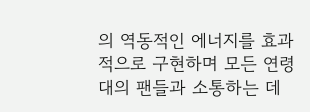의 역동적인 에너지를 효과적으로 구현하며 모든 연령대의 팬들과 소통하는 데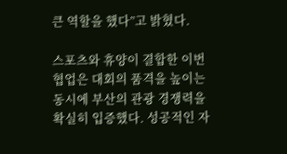큰 역할을 했다”고 밝혔다.

스포츠와 휴양이 결합한 이번 협업은 대회의 품격을 높이는 동시에 부산의 관광 경쟁력을 확실히 입증했다. 성공적인 자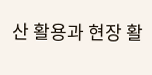산 활용과 현장 활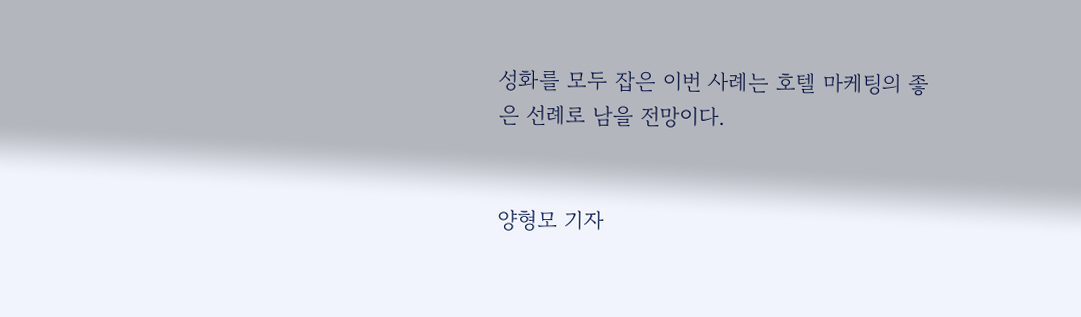성화를 모두 잡은 이번 사례는 호텔 마케팅의 좋은 선례로 남을 전망이다.


양형모 기자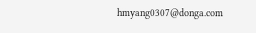hmyang0307@donga.com